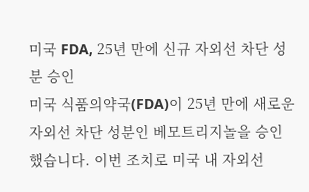미국 FDA, 25년 만에 신규 자외선 차단 성분 승인
미국 식품의약국(FDA)이 25년 만에 새로운 자외선 차단 성분인 베모트리지놀을 승인했습니다. 이번 조치로 미국 내 자외선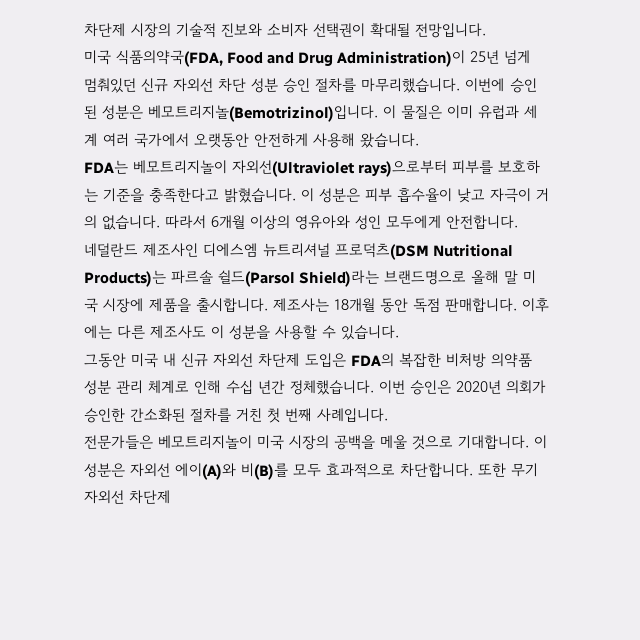차단제 시장의 기술적 진보와 소비자 선택권이 확대될 전망입니다.
미국 식품의약국(FDA, Food and Drug Administration)이 25년 넘게 멈춰있던 신규 자외선 차단 성분 승인 절차를 마무리했습니다. 이번에 승인된 성분은 베모트리지놀(Bemotrizinol)입니다. 이 물질은 이미 유럽과 세계 여러 국가에서 오랫동안 안전하게 사용해 왔습니다.
FDA는 베모트리지놀이 자외선(Ultraviolet rays)으로부터 피부를 보호하는 기준을 충족한다고 밝혔습니다. 이 성분은 피부 흡수율이 낮고 자극이 거의 없습니다. 따라서 6개월 이상의 영유아와 성인 모두에게 안전합니다.
네덜란드 제조사인 디에스엠 뉴트리셔널 프로덕츠(DSM Nutritional Products)는 파르솔 쉴드(Parsol Shield)라는 브랜드명으로 올해 말 미국 시장에 제품을 출시합니다. 제조사는 18개월 동안 독점 판매합니다. 이후에는 다른 제조사도 이 성분을 사용할 수 있습니다.
그동안 미국 내 신규 자외선 차단제 도입은 FDA의 복잡한 비처방 의약품 성분 관리 체계로 인해 수십 년간 정체했습니다. 이번 승인은 2020년 의회가 승인한 간소화된 절차를 거친 첫 번째 사례입니다.
전문가들은 베모트리지놀이 미국 시장의 공백을 메울 것으로 기대합니다. 이 성분은 자외선 에이(A)와 비(B)를 모두 효과적으로 차단합니다. 또한 무기 자외선 차단제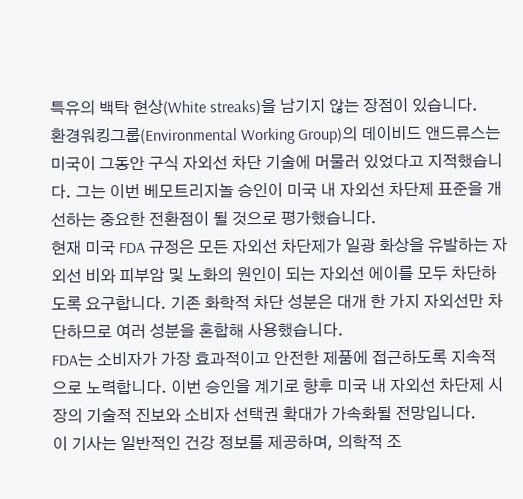특유의 백탁 현상(White streaks)을 남기지 않는 장점이 있습니다.
환경워킹그룹(Environmental Working Group)의 데이비드 앤드류스는 미국이 그동안 구식 자외선 차단 기술에 머물러 있었다고 지적했습니다. 그는 이번 베모트리지놀 승인이 미국 내 자외선 차단제 표준을 개선하는 중요한 전환점이 될 것으로 평가했습니다.
현재 미국 FDA 규정은 모든 자외선 차단제가 일광 화상을 유발하는 자외선 비와 피부암 및 노화의 원인이 되는 자외선 에이를 모두 차단하도록 요구합니다. 기존 화학적 차단 성분은 대개 한 가지 자외선만 차단하므로 여러 성분을 혼합해 사용했습니다.
FDA는 소비자가 가장 효과적이고 안전한 제품에 접근하도록 지속적으로 노력합니다. 이번 승인을 계기로 향후 미국 내 자외선 차단제 시장의 기술적 진보와 소비자 선택권 확대가 가속화될 전망입니다.
이 기사는 일반적인 건강 정보를 제공하며, 의학적 조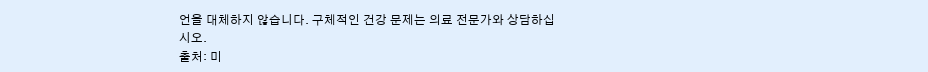언을 대체하지 않습니다. 구체적인 건강 문제는 의료 전문가와 상담하십시오.
출처: 미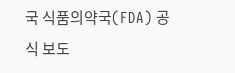국 식품의약국(FDA) 공식 보도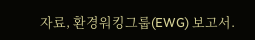자료, 환경워킹그룹(EWG) 보고서.